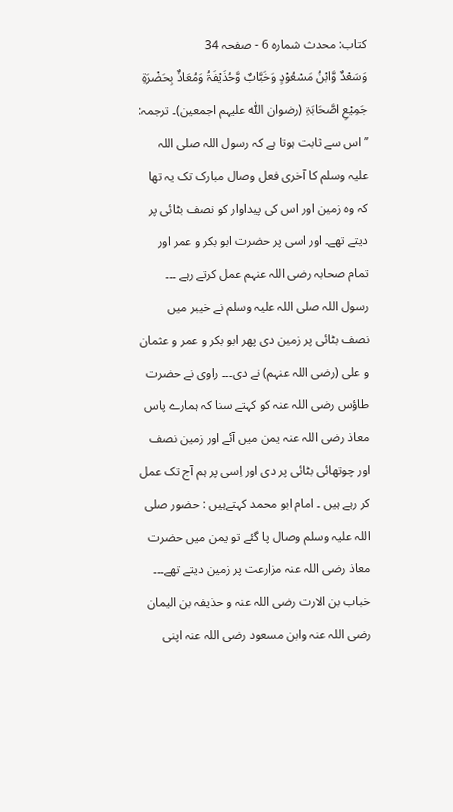کتاب: محدث شمارہ 6 - صفحہ 34
وَسَعْدٌ وَّابْنُ مَسْعُوْدٍ وَخَبَّابٌ وَّحُذَیْفَۃُ وَمُعَاذٌ بِحَضْرَۃِ جَمِیْعِ اصَّحَابَۃِ (رضوان اللّٰه علیہم اجمعین)۔ ترجمہ: ’’اس سے ثابت ہوتا ہے کہ رسول اللہ صلی اللہ علیہ وسلم کا آخری فعل وصال مبارک تک یہ تھا کہ وہ زمین اور اس کی پیداوار کو نصف بٹائی پر دیتے تھے۔ اور اسی پر حضرت ابو بکر و عمر اور تمام صحابہ رضی اللہ عنہم عمل کرتے رہے ۔۔۔ رسول اللہ صلی اللہ علیہ وسلم نے خیبر میں نصف بٹائی پر زمین دی پھر ابو بکر و عمر و عثمان و علی (رضی اللہ عنہم) نے دی۔۔۔ راوی نے حضرت طاؤس رضی اللہ عنہ کو کہتے سنا کہ ہمارے پاس معاذ رضی اللہ عنہ یمن میں آئے اور زمین نصف اور چوتھائی بٹائی پر دی اور اِسی پر ہم آج تک عمل کر رہے ہیں ۔ امام ابو محمد کہتےہیں : حضور صلی اللہ علیہ وسلم وصال پا گئے تو یمن میں حضرت معاذ رضی اللہ عنہ مزارعت پر زمین دیتے تھے۔۔۔ خباب بن الارت رضی اللہ عنہ و حذیفہ بن الیمان رضی اللہ عنہ وابن مسعود رضی اللہ عنہ اپنی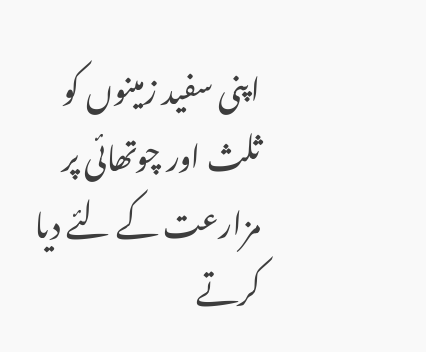اپنی سفید زمینوں کو ثلث اور چوتھائی پر مزارعت کے لئے دیا کرتے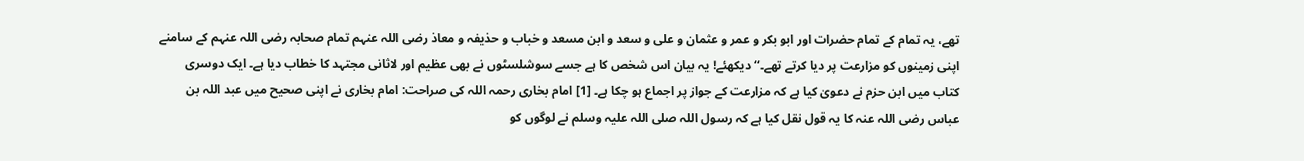تھے، یہ تمام کے تمام حضرات اور ابو بکر و عمر و عثمان و علی و سعد و ابن مسعد و خباب و حذیفہ و معاذ رضی اللہ عنہم تمام صحابہ رضی اللہ عنہم کے سامنے اپنی زمینوں کو مزارعت پر دیا کرتے تھے۔‘‘ دیکھئے! یہ بیان اس شخص کا ہے جسے سوشلسٹوں نے بھی عظیم اور لاثانی مجتہد کا خطاب دیا ہے۔ ایک دوسری کتاب میں ابن حزم نے دعویٰ کیا ہے کہ مزارعت کے جواز پر اجماع ہو چکا ہے۔ [1] امام بخاری رحمہ اللہ کی صراحت: امام بخاری نے اپنی صحیح میں عبد اللہ بن عباس رضی اللہ عنہ کا یہ قول نقل کیا ہے کہ رسول اللہ صلی اللہ علیہ وسلم نے لوگوں کو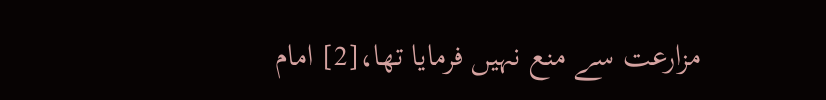مزارعت سے منع نہیں فرمایا تھا،[2] امام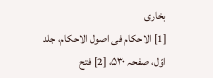بخاری
[1] الاحکام فی اصول الاحکام، جلد اوّل، صفحہ ۵۳۰، [2] فتح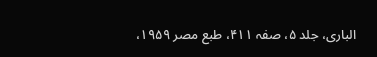الباری، جلد ۵، صفہ ۴۱۱، طبع مصر ۱۹۵۹،